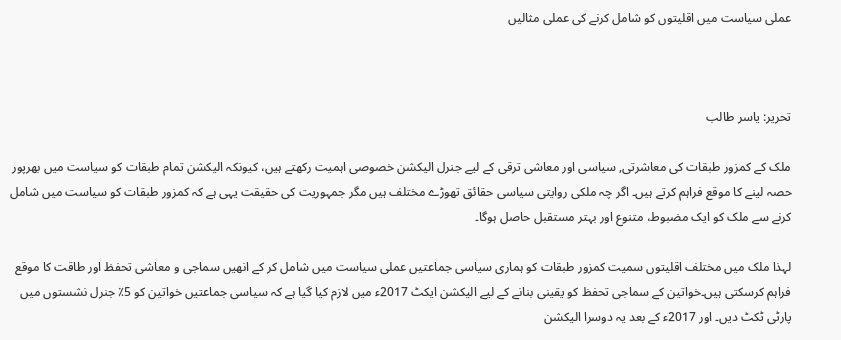عملی سیاست میں اقلیتوں کو شامل کرنے کی عملی مثالیں



تحریر: یاسر طالب

ملک کے کمزور طبقات کی معاشرتی, سیاسی اور معاشی ترقی کے لیے جنرل الیکشن خصوصی اہمیت رکھتے ہیں، کیونکہ الیکشن تمام طبقات کو سیاست میں بھرپور حصہ لینے کا موقع فراہم کرتے ہیں۔ اگر چہ ملکی روایتی سیاسی حقائق تھوڑے مختلف ہیں مگر جمہوریت کی حقیقت یہی ہے کہ کمزور طبقات کو سیاست میں شامل کرنے سے ملک کو ایک مضبوط، متنوع اور بہتر مستقبل حاصل ہوگا۔

لہذا ملک میں مختلف اقلیتوں سمیت کمزور طبقات کو ہماری سیاسی جماعتیں عملی سیاست میں شامل کر کے انھیں سماجی و معاشی تحفظ اور طاقت کا موقع فراہم کرسکتی ہیں۔خواتین کے سماجی تحفظ کو یقینی بنانے کے لیے الیکشن ایکٹ 2017ء میں لازم کیا گیا ہے کہ سیاسی جماعتیں خواتین کو 5٪ جنرل نشستوں میں پارٹی ٹکٹ دیں۔ اور 2017ء کے بعد یہ دوسرا الیکشن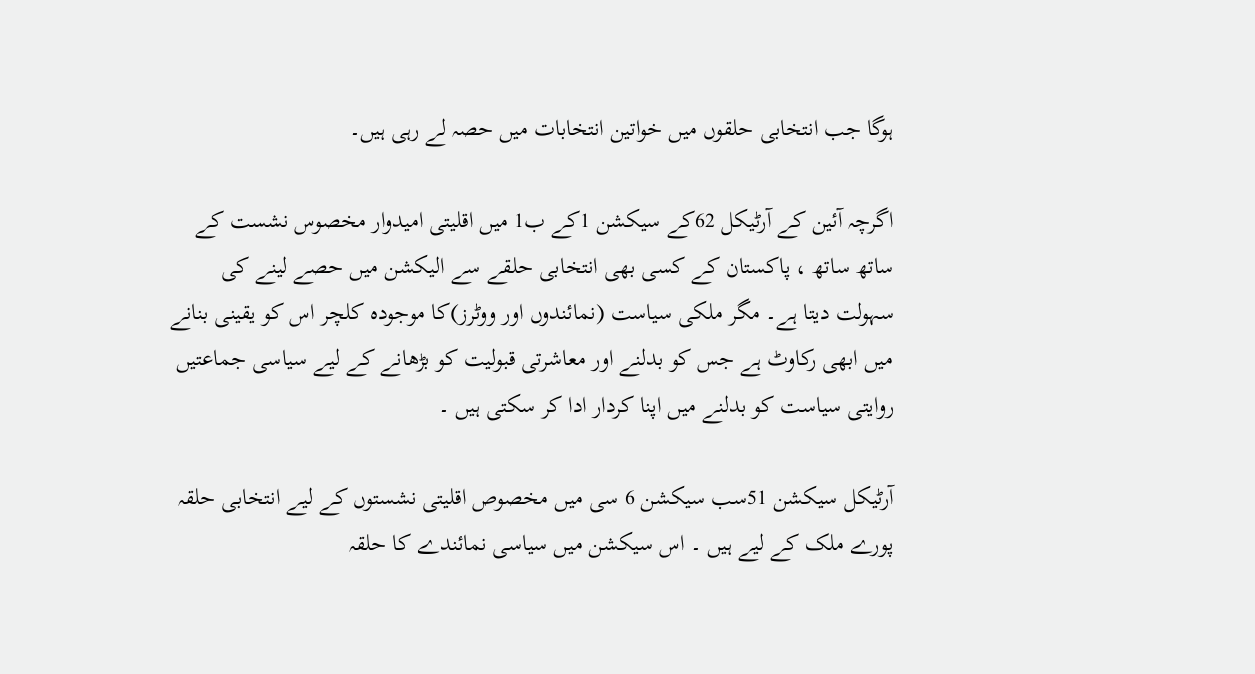ہوگا جب انتخابی حلقوں میں خواتین انتخابات میں حصہ لے رہی ہیں۔

اگرچہ آئین کے آرٹیکل 62کے سیکشن 1کے ب1 میں اقلیتی امیدوار مخصوس نشست کے ساتھ ساتھ ، پاکستان کے کسی بھی انتخابی حلقے سے الیکشن میں حصے لینے کی سہولت دیتا ہے۔ مگر ملکی سیاست (نمائندوں اور ووٹرز)کا موجودہ کلچر اس کو یقینی بنانے میں ابھی رکاوٹ ہے جس کو بدلنے اور معاشرتی قبولیت کو بڑھانے کے لیے سیاسی جماعتیں روایتی سیاست کو بدلنے میں اپنا کردار ادا کر سکتی ہیں ۔

آرٹیکل سیکشن 51سب سیکشن 6 سی میں مخصوص اقلیتی نشستوں کے لیے انتخابی حلقہ پورے ملک کے لیے ہیں ۔ اس سیکشن میں سیاسی نمائندے کا حلقہ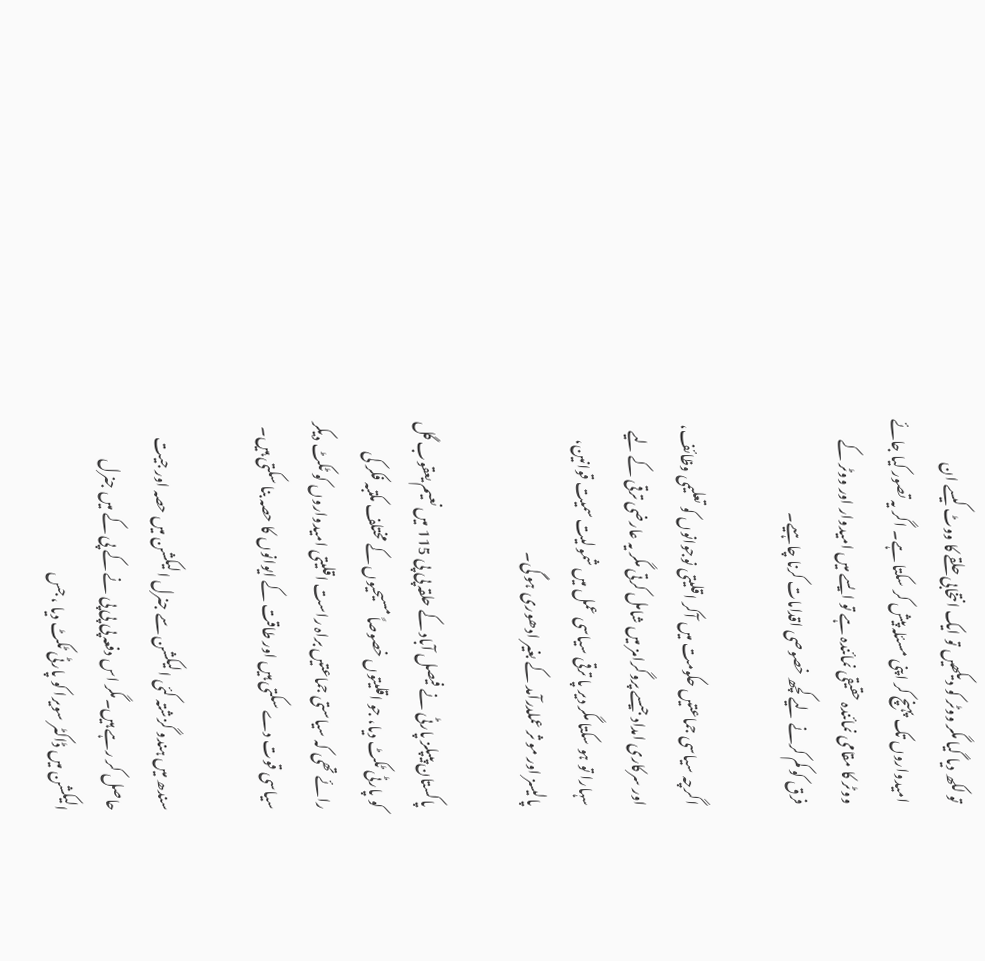تو لکھ دیا گیا مگر ووٹر کو دیکھیں تو ایک انتخابی حلقے کا ووٹ کیسے ان امیدواروں تک پہنچ کر اپنی مسئلہ پیش کر سکتا ہے۔ اگر یہ تصور کیا جائے ووٹر کا مقامی نمائندہ حقیقی نمائندہ ہے تو ایسے میں امیدوار اور ووٹر کے فرق کو کم کرنے لیے کچھ خصوصی اقدامات کرنا چاہیے۔

اگرچہ سیاسی جماعتیں حکومت میں آکر اقلیتی نوجوانوں کو تعلیمی وظائف، اور سرکاری امداد جیسے پروگرامز میں شامل کرتی مگر یہ عارضی ترقی کے لیے سہارا تو ہو سکتا مگر دیر پا ترقی سیاسی عمل میں شمولیت سمیت قوانین، پالیسز اور مو ثر عملدرآمد کے بغیر ادھوری ہو گی۔

پاکستان پیپلز پارٹی نے فیصل آباد کے حلقہ پی پی 115 میں نعیم یعقوب گل کو پارٹی ٹکٹ دیا، جو اقلیتوں خصوصاً مسیحیوں کے مختلف مکتبہ فکر کی رائے تھی کہ سیاستی جماعتیں براہ راست اقلیتی امیدواروں کو ٹکٹ دیکر سیاسی قوت دے سکتی ہیں اور طاقت کے ایوانوں کا حصہ بنا سکتی ہیں۔

سندھ میں ہندو گزشتہ کئی الیکشن سے جنرل الیکشن میں حصہ اور جیت حاصل کر رہے ہیں۔مگر اس دفعہ پی پی پی نے کے پی کے میں جنرل الیکشن میں ڈاکٹر سویرا کو پارٹی ٹکٹ دیا ، جس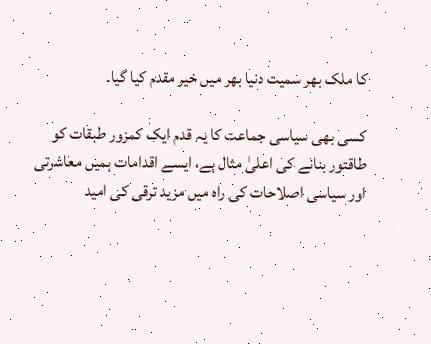کا ملک بھر سمیت دنیا بھر میں خیر مقدم کیا گیا۔

کسی بھی سیاسی جماعت کا یہ قدم ایک کمزور طبقات کو طاقتور بنانے کی اعلیٰ مثال ہے، ایسے اقدامات ہمیں معاشرتی اور سیاسی اصلاحات کی راہ میں مزید ترقی کی امید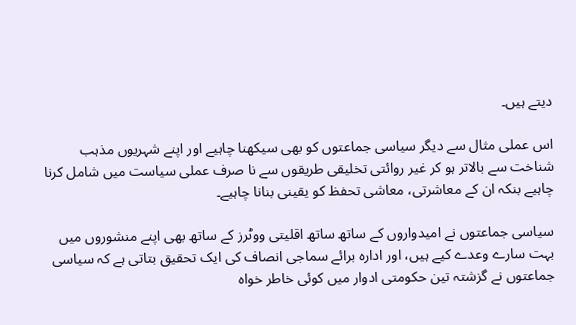دیتے ہیں۔

اس عملی مثال سے دیگر سیاسی جماعتوں کو بھی سیکھنا چاہیے اور اپنے شہریوں مذہب شناخت سے بالاتر ہو کر غیر روائتی تخلیقی طریقوں سے نا صرف عملی سیاست میں شامل کرنا چاہیے بنکہ ان کے معاشرتی، معاشی تحفظ کو یقینی بنانا چاہیے۔

سیاسی جماعتوں نے امیدواروں کے ساتھ ساتھ اقلیتی ووٹرز کے ساتھ بھی اپنے منشوروں میں بہت سارے وعدے کیے ہیں، اور ادارہ برائے سماجی انصاف کی ایک تحقیق بتاتی ہے کہ سیاسی جماعتوں نے گزشتہ تین حکومتی ادوار میں کوئی خاطر خواہ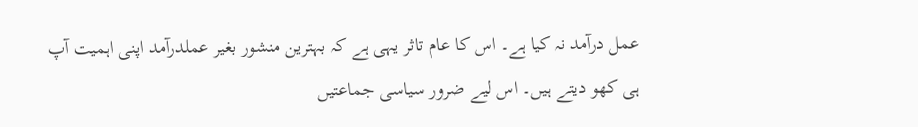عمل درآمد نہ کیا ہے۔ اس کا عام تاثر یہی ہے کہ بہترین منشور بغیر عملدرآمد اپنی اہمیت آپ ہی کھو دیتے ہیں۔ اس لیے ضرور سیاسی جماعتیں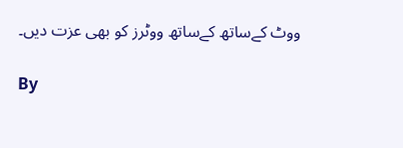ووٹ کےساتھ کےساتھ ووٹرز کو بھی عزت دیں۔

By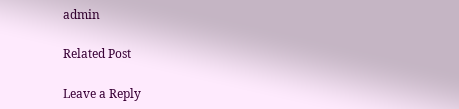admin

Related Post

Leave a Reply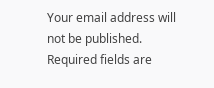Your email address will not be published. Required fields are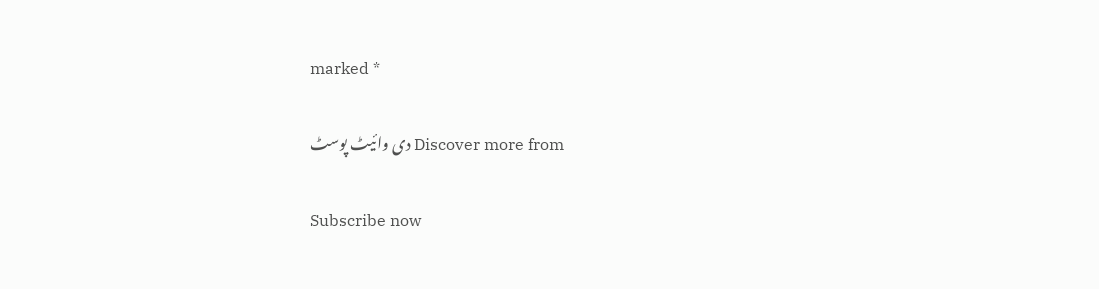marked *

Discover more from دی وائیٹ پوسٹ

Subscribe now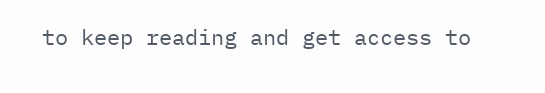to keep reading and get access to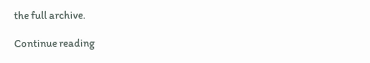the full archive.

Continue reading